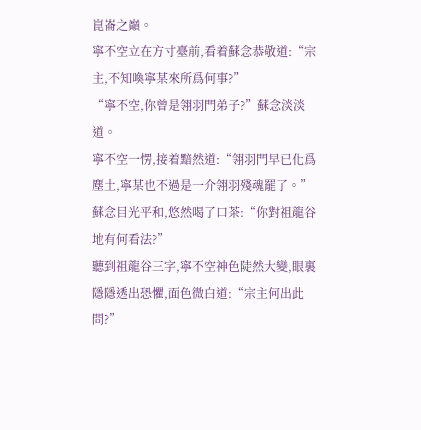崑崙之巔。
寧不空立在方寸臺前,看着蘇念恭敬道:“宗主,不知喚寧某來所爲何事?”
“寧不空,你曾是翎羽門弟子?”蘇念淡淡道。
寧不空一愣,接着黯然道:“翎羽門早已化爲塵土,寧某也不過是一介翎羽殘魂罷了。”
蘇念目光平和,悠然喝了口茶:“你對祖龍谷地有何看法?”
聽到祖龍谷三字,寧不空神色陡然大變,眼裏隱隱透出恐懼,面色微白道:“宗主何出此問?”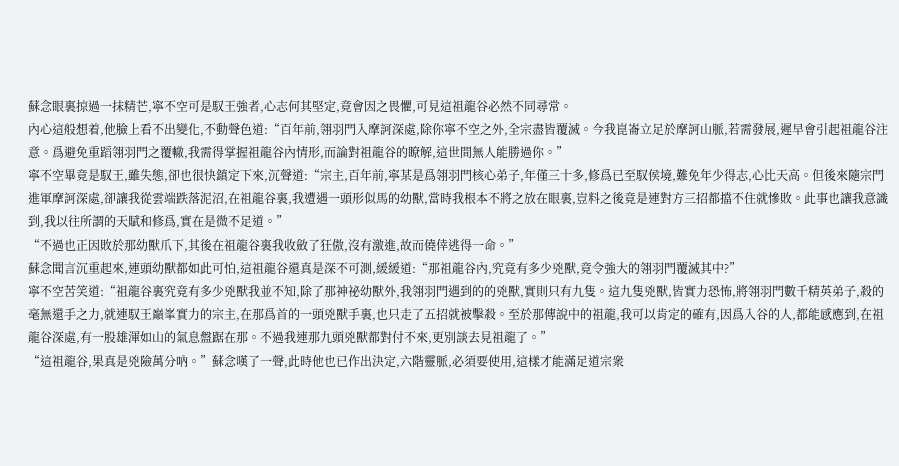蘇念眼裏掠過一抹精芒,寧不空可是馭王強者,心志何其堅定,竟會因之畏懼,可見這祖龍谷必然不同尋常。
內心這般想着,他臉上看不出變化,不動聲色道:“百年前,翎羽門入摩訶深處,除你寧不空之外,全宗盡皆覆滅。今我崑崙立足於摩訶山脈,若需發展,遲早會引起祖龍谷注意。爲避免重蹈翎羽門之覆轍,我需得掌握祖龍谷內情形,而論對祖龍谷的瞭解,這世間無人能勝過你。”
寧不空畢竟是馭王,雖失態,卻也很快鎮定下來,沉聲道:“宗主,百年前,寧某是爲翎羽門核心弟子,年僅三十多,修爲已至馭侯境,難免年少得志,心比天高。但後來隨宗門進軍摩訶深處,卻讓我從雲端跌落泥沼,在祖龍谷裏,我遭遇一頭形似馬的幼獸,當時我根本不將之放在眼裏,豈料之後竟是連對方三招都擋不住就慘敗。此事也讓我意識到,我以往所謂的天賦和修爲,實在是微不足道。”
“不過也正因敗於那幼獸爪下,其後在祖龍谷裏我收斂了狂傲,沒有激進,故而僥倖逃得一命。”
蘇念聞言沉重起來,連頭幼獸都如此可怕,這祖龍谷還真是深不可測,緩緩道:“那祖龍谷內,究竟有多少兇獸,竟令強大的翎羽門覆滅其中?”
寧不空苦笑道:“祖龍谷裏究竟有多少兇獸我並不知,除了那神祕幼獸外,我翎羽門遇到的的兇獸,實則只有九隻。這九隻兇獸,皆實力恐怖,將翎羽門數千精英弟子,殺的毫無還手之力,就連馭王巔峯實力的宗主,在那爲首的一頭兇獸手裏,也只走了五招就被擊殺。至於那傳說中的祖龍,我可以肯定的確有,因爲入谷的人,都能感應到,在祖龍谷深處,有一股雄渾如山的氣息盤踞在那。不過我連那九頭兇獸都對付不來,更別談去見祖龍了。”
“這祖龍谷,果真是兇險萬分吶。”蘇念嘆了一聲,此時他也已作出決定,六階靈脈,必須要使用,這樣才能滿足道宗衆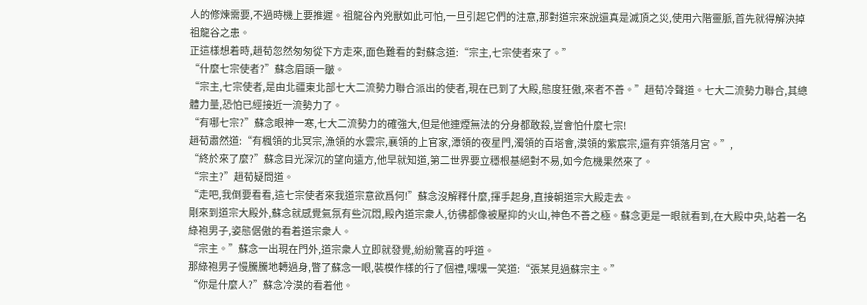人的修煉需要,不過時機上要推遲。祖龍谷內兇獸如此可怕,一旦引起它們的注意,那對道宗來說還真是滅頂之災,使用六階靈脈,首先就得解決掉祖龍谷之患。
正這樣想着時,趙荀忽然匆匆從下方走來,面色難看的對蘇念道:“宗主,七宗使者來了。”
“什麼七宗使者?”蘇念眉頭一皺。
“宗主,七宗使者,是由北疆東北部七大二流勢力聯合派出的使者,現在已到了大殿,態度狂傲,來者不善。”趙荀冷聲道。七大二流勢力聯合,其總體力量,恐怕已經接近一流勢力了。
“有哪七宗?”蘇念眼神一寒,七大二流勢力的確強大,但是他連煙無法的分身都敢殺,豈會怕什麼七宗!
趙荀肅然道:“有楓領的北冥宗,漁領的水雲宗,襄領的上官家,潭領的夜星門,濁領的百塔會,漠領的紫宸宗,還有弈領落月宮。”,
“終於來了麼?”蘇念目光深沉的望向遠方,他早就知道,第二世界要立穩根基絕對不易,如今危機果然來了。
“宗主?”趙荀疑問道。
“走吧,我倒要看看,這七宗使者來我道宗意欲爲何!”蘇念沒解釋什麼,揮手起身,直接朝道宗大殿走去。
剛來到道宗大殿外,蘇念就感覺氣氛有些沉悶,殿內道宗衆人,彷彿都像被壓抑的火山,神色不善之極。蘇念更是一眼就看到,在大殿中央,站着一名綠袍男子,姿態倨傲的看着道宗衆人。
“宗主。”蘇念一出現在門外,道宗衆人立即就發覺,紛紛驚喜的呼道。
那綠袍男子慢騰騰地轉過身,瞥了蘇念一眼,裝模作樣的行了個禮,嘿嘿一笑道:“張某見過蘇宗主。”
“你是什麼人?”蘇念冷漠的看着他。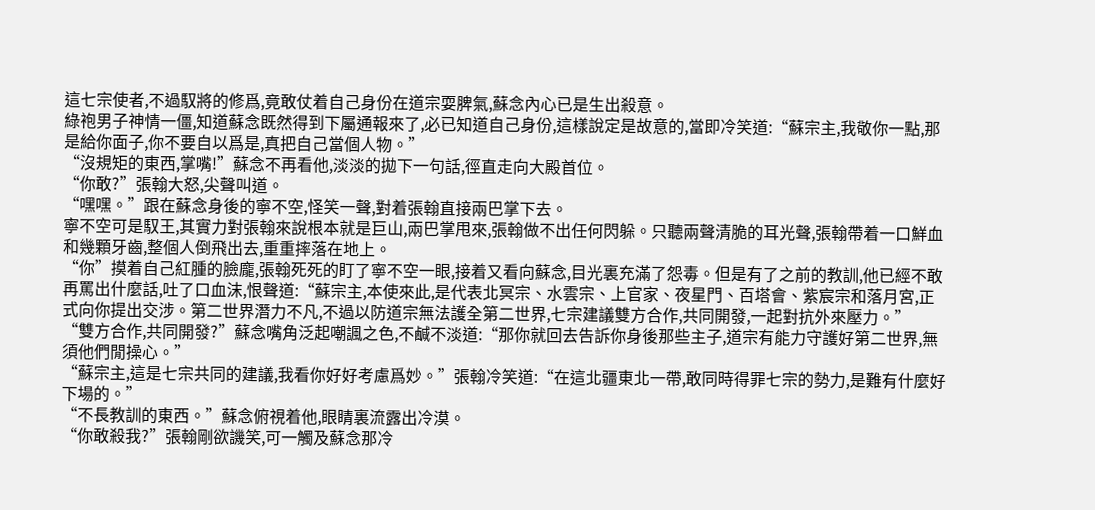這七宗使者,不過馭將的修爲,竟敢仗着自己身份在道宗耍脾氣,蘇念內心已是生出殺意。
綠袍男子神情一僵,知道蘇念既然得到下屬通報來了,必已知道自己身份,這樣說定是故意的,當即冷笑道:“蘇宗主,我敬你一點,那是給你面子,你不要自以爲是,真把自己當個人物。”
“沒規矩的東西,掌嘴!”蘇念不再看他,淡淡的拋下一句話,徑直走向大殿首位。
“你敢?”張翰大怒,尖聲叫道。
“嘿嘿。”跟在蘇念身後的寧不空,怪笑一聲,對着張翰直接兩巴掌下去。
寧不空可是馭王,其實力對張翰來說根本就是巨山,兩巴掌甩來,張翰做不出任何閃躲。只聽兩聲清脆的耳光聲,張翰帶着一口鮮血和幾顆牙齒,整個人倒飛出去,重重摔落在地上。
“你”摸着自己紅腫的臉龐,張翰死死的盯了寧不空一眼,接着又看向蘇念,目光裏充滿了怨毒。但是有了之前的教訓,他已經不敢再罵出什麼話,吐了口血沫,恨聲道:“蘇宗主,本使來此,是代表北冥宗、水雲宗、上官家、夜星門、百塔會、紫宸宗和落月宮,正式向你提出交涉。第二世界潛力不凡,不過以防道宗無法護全第二世界,七宗建議雙方合作,共同開發,一起對抗外來壓力。”
“雙方合作,共同開發?”蘇念嘴角泛起嘲諷之色,不鹹不淡道:“那你就回去告訴你身後那些主子,道宗有能力守護好第二世界,無須他們閒操心。”
“蘇宗主,這是七宗共同的建議,我看你好好考慮爲妙。”張翰冷笑道:“在這北疆東北一帶,敢同時得罪七宗的勢力,是難有什麼好下場的。”
“不長教訓的東西。”蘇念俯視着他,眼睛裏流露出冷漠。
“你敢殺我?”張翰剛欲譏笑,可一觸及蘇念那冷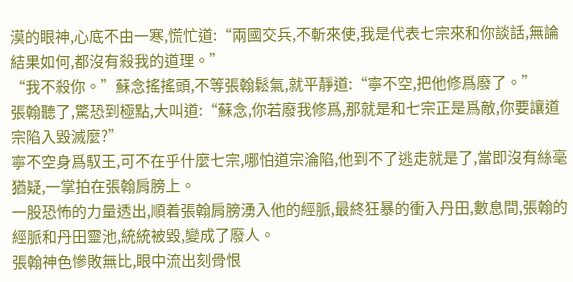漠的眼神,心底不由一寒,慌忙道:“兩國交兵,不斬來使,我是代表七宗來和你談話,無論結果如何,都沒有殺我的道理。”
“我不殺你。”蘇念搖搖頭,不等張翰鬆氣,就平靜道:“寧不空,把他修爲廢了。”
張翰聽了,驚恐到極點,大叫道:“蘇念,你若廢我修爲,那就是和七宗正是爲敵,你要讓道宗陷入毀滅麼?”
寧不空身爲馭王,可不在乎什麼七宗,哪怕道宗淪陷,他到不了逃走就是了,當即沒有絲毫猶疑,一掌拍在張翰肩膀上。
一股恐怖的力量透出,順着張翰肩膀湧入他的經脈,最終狂暴的衝入丹田,數息間,張翰的經脈和丹田靈池,統統被毀,變成了廢人。
張翰神色慘敗無比,眼中流出刻骨恨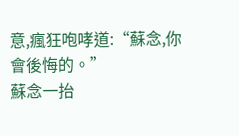意,瘋狂咆哮道:“蘇念,你會後悔的。”
蘇念一抬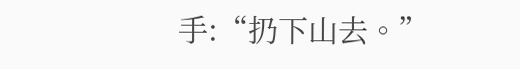手:“扔下山去。”